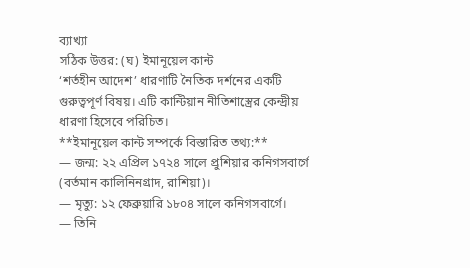ব্যাখ্যা
সঠিক উত্তর: (ঘ) ইমানূয়েল কান্ট
‘শর্তহীন আদেশ’ ধারণাটি নৈতিক দর্শনের একটি গুরুত্বপূর্ণ বিষয়। এটি কান্টিয়ান নীতিশাস্ত্রের কেন্দ্রীয় ধারণা হিসেবে পরিচিত।
**ইমানূয়েল কান্ট সম্পর্কে বিস্তারিত তথ্য:**
— জন্ম: ২২ এপ্রিল ১৭২৪ সালে প্রুশিয়ার কনিগসবার্গে (বর্তমান কালিনিনগ্রাদ, রাশিয়া)।
— মৃত্যু: ১২ ফেব্রুয়ারি ১৮০৪ সালে কনিগসবার্গে।
— তিনি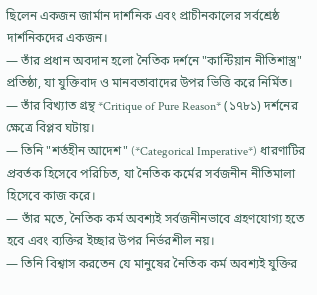ছিলেন একজন জার্মান দার্শনিক এবং প্রাচীনকালের সর্বশ্রেষ্ঠ দার্শনিকদের একজন।
— তাঁর প্রধান অবদান হলো নৈতিক দর্শনে "কান্টিয়ান নীতিশাস্ত্র" প্রতিষ্ঠা, যা যুক্তিবাদ ও মানবতাবাদের উপর ভিত্তি করে নির্মিত।
— তাঁর বিখ্যাত গ্রন্থ *Critique of Pure Reason* (১৭৮১) দর্শনের ক্ষেত্রে বিপ্লব ঘটায়।
— তিনি "শর্তহীন আদেশ" (*Categorical Imperative*) ধারণাটির প্রবর্তক হিসেবে পরিচিত, যা নৈতিক কর্মের সর্বজনীন নীতিমালা হিসেবে কাজ করে।
— তাঁর মতে, নৈতিক কর্ম অবশ্যই সর্বজনীনভাবে গ্রহণযোগ্য হতে হবে এবং ব্যক্তির ইচ্ছার উপর নির্ভরশীল নয়।
— তিনি বিশ্বাস করতেন যে মানুষের নৈতিক কর্ম অবশ্যই যুক্তির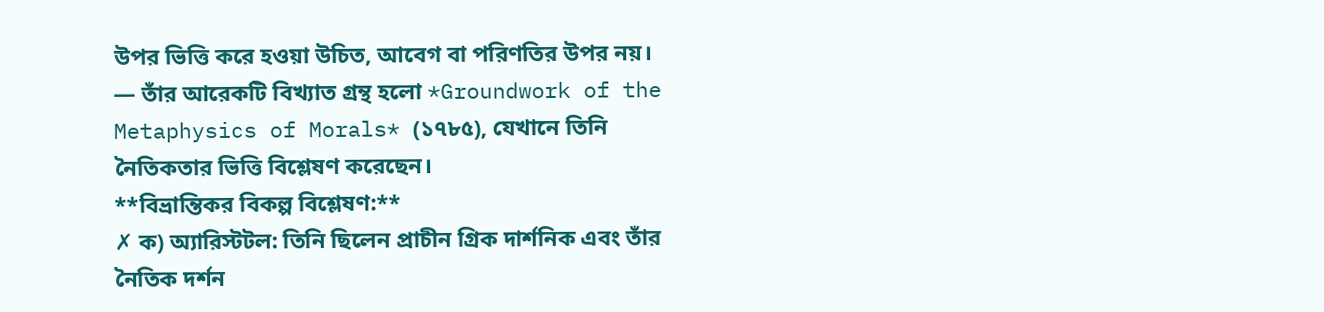উপর ভিত্তি করে হওয়া উচিত, আবেগ বা পরিণতির উপর নয়।
— তাঁর আরেকটি বিখ্যাত গ্রন্থ হলো *Groundwork of the Metaphysics of Morals* (১৭৮৫), যেখানে তিনি নৈতিকতার ভিত্তি বিশ্লেষণ করেছেন।
**বিভ্রান্তিকর বিকল্প বিশ্লেষণ:**
✗ ক) অ্যারিস্টটল: তিনি ছিলেন প্রাচীন গ্রিক দার্শনিক এবং তাঁর নৈতিক দর্শন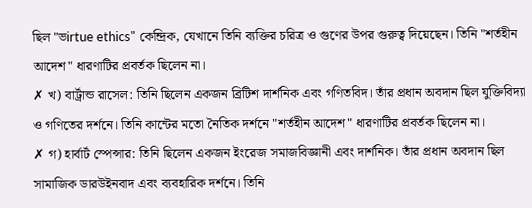ছিল "ভirtue ethics" কেন্দ্রিক, যেখানে তিনি ব্যক্তির চরিত্র ও গুণের উপর গুরুত্ব দিয়েছেন। তিনি "শর্তহীন আদেশ" ধারণাটির প্রবর্তক ছিলেন না।
✗ খ) বার্ট্রান্ড রাসেল: তিনি ছিলেন একজন ব্রিটিশ দার্শনিক এবং গণিতবিদ। তাঁর প্রধান অবদান ছিল যুক্তিবিদ্যা ও গণিতের দর্শনে। তিনি কান্টের মতো নৈতিক দর্শনে "শর্তহীন আদেশ" ধারণাটির প্রবর্তক ছিলেন না।
✗ গ) হার্বার্ট স্পেন্সার: তিনি ছিলেন একজন ইংরেজ সমাজবিজ্ঞানী এবং দার্শনিক। তাঁর প্রধান অবদান ছিল সামাজিক ডারউইনবাদ এবং ব্যবহারিক দর্শনে। তিনি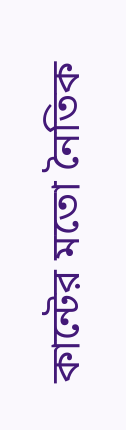কান্টের মতো নৈতিক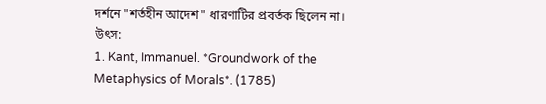দর্শনে "শর্তহীন আদেশ" ধারণাটির প্রবর্তক ছিলেন না।
উৎস:
1. Kant, Immanuel. *Groundwork of the Metaphysics of Morals*. (1785)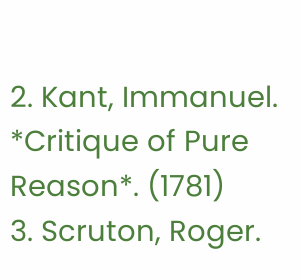2. Kant, Immanuel. *Critique of Pure Reason*. (1781)
3. Scruton, Roger.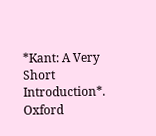*Kant: A Very Short Introduction*. Oxford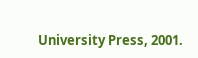University Press, 2001.